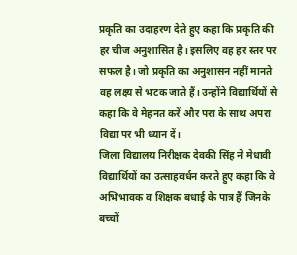प्रकृति का उदाहरण देते हुए कहा कि प्रकृति की हर चीज अनुशासित है। इसलिए वह हर स्तर पर सफल है। जो प्रकृति का अनुशासन नहीं मानते वह लक्ष्य से भटक जाते हैं। उन्होंने विद्यार्थियों से कहा कि वे मेहनत करें और परा के साथ अपरा विद्या पर भी ध्यान दें।
जिला विद्यालय निरीक्षक देवकी सिंह ने मेधावी विद्यार्थियों का उत्साहवर्धन करते हुए कहा कि वे अभिभावक व शिक्षक बधाई के पात्र हैं जिनके बच्चों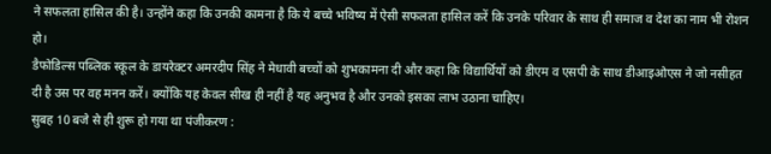ने सफलता हासिल की है। उन्होंने कहा कि उनकी कामना है कि ये बच्चे भविष्य में ऐसी सफलता हासिल करें कि उनके परिवार के साथ ही समाज व देश का नाम भी रोशन हो।
डैफोडिल्स पब्लिक स्कूल के डायरेक्टर अमरदीप सिंह ने मेधावी बच्चों को शुभकामना दी और कहा कि विद्यार्थियों को डीएम व एसपी के साथ डीआइओएस ने जो नसीहत दी है उस पर वह मनन करें। क्योंकि यह केवल सीख ही नहीं है यह अनुभव है और उनको इसका लाभ उठाना चाहिए।
सुबह 10 बजे से ही शुरू हो गया था पंजीकरण :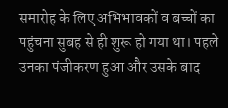समारोह के लिए अभिभावकों व बच्चों का पहुंचना सुबह से ही शुरू हो गया था। पहले उनका पंजीकरण हुआ और उसके बाद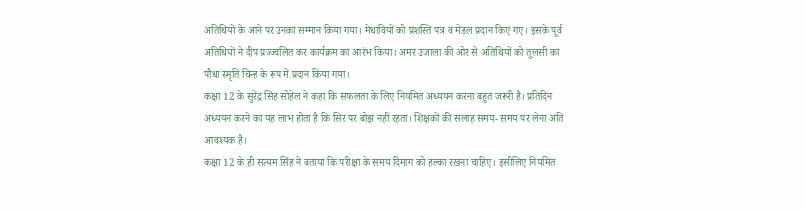अतिथियों के आने पर उनका सम्मान किया गया। मेधावियों को प्रशस्ति पत्र व मेडल प्रदान किए गए। इसके पूर्व अतिथियों ने दीप प्रज्ज्वलित कर कार्यक्रम का आरंभ किया। अमर उजाला की ओर से अतिथियों को तुलसी का पौधा स्मृति चिन्ह के रूप में प्रदान किया गया।
कक्षा 12 के सुरेंद्र सिंह सोहेल ने कहा कि सफलता के लिए नियमित अध्ययन करना बहुत जरूरी है। प्रतिदिन अध्ययन करने का यह लाभ होता है कि सिर पर बोझ नहीं रहता। शिक्षकों की सलाह समय- समय पर लेना अति आवश्यक है।
कक्षा 12 के ही सत्यम सिंह ने बताया कि परीक्षा के समय दिमाग को हल्का रखना चाहिए। इसीलिए नियमित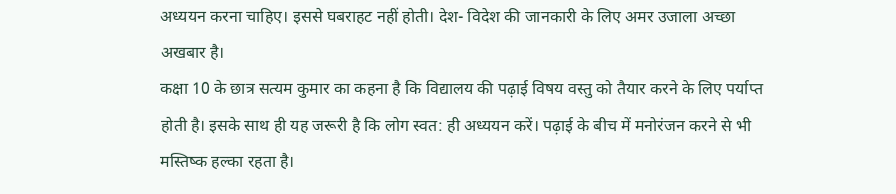अध्ययन करना चाहिए। इससे घबराहट नहीं होती। देश- विदेश की जानकारी के लिए अमर उजाला अच्छा अखबार है।
कक्षा 10 के छात्र सत्यम कुमार का कहना है कि विद्यालय की पढ़ाई विषय वस्तु को तैयार करने के लिए पर्याप्त होती है। इसके साथ ही यह जरूरी है कि लोग स्वत: ही अध्ययन करें। पढ़ाई के बीच में मनोरंजन करने से भी मस्तिष्क हल्का रहता है।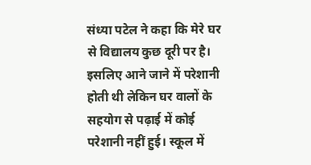संध्या पटेल ने कहा कि मेरे घर से विद्यालय कुछ दूरी पर है। इसलिए आने जाने में परेशानी होती थी लेकिन घर वालों के सहयोग से पढ़ाई में कोई परेशानी नहीं हुई। स्कूल में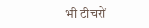भी टीचरों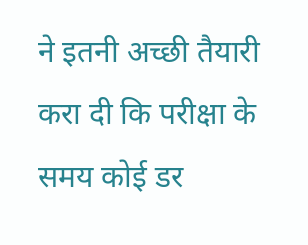ने इतनी अच्छी तैयारी करा दी कि परीक्षा के समय कोई डर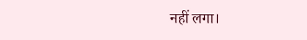नहीं लगा।